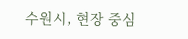수원시, 현장 중심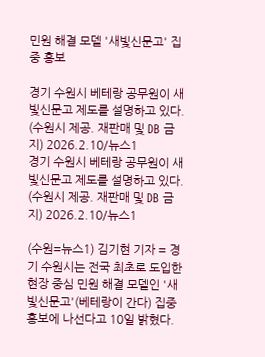민원 해결 모델 '새빛신문고' 집중 홍보

경기 수원시 베테랑 공무원이 새빛신문고 제도를 설명하고 있다. (수원시 제공. 재판매 및 DB 금지) 2026.2.10/뉴스1
경기 수원시 베테랑 공무원이 새빛신문고 제도를 설명하고 있다. (수원시 제공. 재판매 및 DB 금지) 2026.2.10/뉴스1

(수원=뉴스1) 김기현 기자 = 경기 수원시는 전국 최초로 도입한 현장 중심 민원 해결 모델인 '새빛신문고'(베테랑이 간다) 집중 홍보에 나선다고 10일 밝혔다.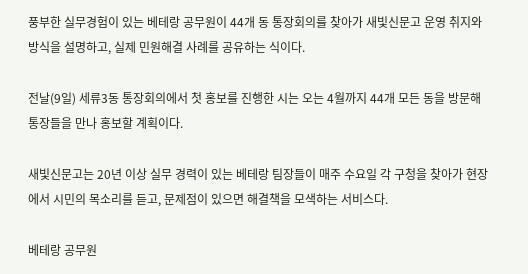풍부한 실무경험이 있는 베테랑 공무원이 44개 동 통장회의를 찾아가 새빛신문고 운영 취지와 방식을 설명하고, 실제 민원해결 사례를 공유하는 식이다.

전날(9일) 세류3동 통장회의에서 첫 홍보를 진행한 시는 오는 4월까지 44개 모든 동을 방문해 통장들을 만나 홍보할 계획이다.

새빛신문고는 20년 이상 실무 경력이 있는 베테랑 팀장들이 매주 수요일 각 구청을 찾아가 현장에서 시민의 목소리를 듣고, 문제점이 있으면 해결책을 모색하는 서비스다.

베테랑 공무원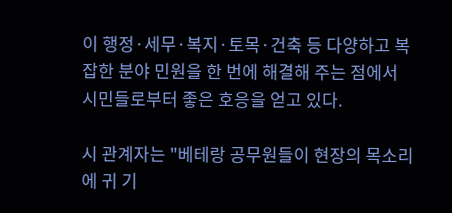이 행정·세무·복지·토목·건축 등 다양하고 복잡한 분야 민원을 한 번에 해결해 주는 점에서 시민들로부터 좋은 호응을 얻고 있다.

시 관계자는 "베테랑 공무원들이 현장의 목소리에 귀 기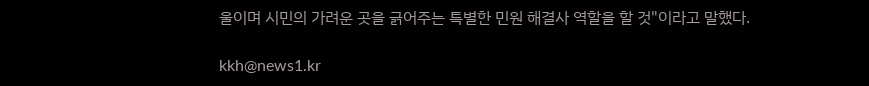울이며 시민의 가려운 곳을 긁어주는 특별한 민원 해결사 역할을 할 것"이라고 말했다.

kkh@news1.kr